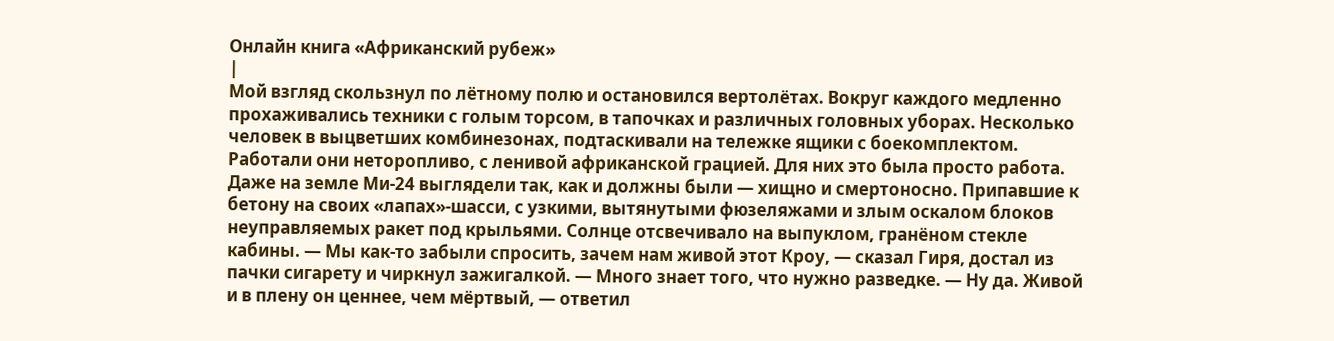Онлайн книга «Африканский рубеж»
|
Мой взгляд скользнул по лётному полю и остановился вертолётах. Вокруг каждого медленно прохаживались техники с голым торсом, в тапочках и различных головных уборах. Несколько человек в выцветших комбинезонах, подтаскивали на тележке ящики с боекомплектом. Работали они неторопливо, с ленивой африканской грацией. Для них это была просто работа. Даже на земле Ми-24 выглядели так, как и должны были — хищно и смертоносно. Припавшие к бетону на своих «лапах»-шасси, с узкими, вытянутыми фюзеляжами и злым оскалом блоков неуправляемых ракет под крыльями. Солнце отсвечивало на выпуклом, гранёном стекле кабины. — Мы как-то забыли спросить, зачем нам живой этот Кроу, — сказал Гиря, достал из пачки сигарету и чиркнул зажигалкой. — Много знает того, что нужно разведке. — Ну да. Живой и в плену он ценнее, чем мёртвый, — ответил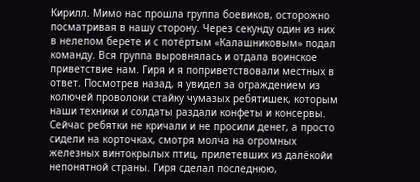Кирилл. Мимо нас прошла группа боевиков, осторожно посматривая в нашу сторону. Через секунду один из них в нелепом берете и с потёртым «Калашниковым» подал команду. Вся группа выровнялась и отдала воинское приветствие нам. Гиря и я поприветствовали местных в ответ. Посмотрев назад, я увидел за ограждением из колючей проволоки стайку чумазых ребятишек, которым наши техники и солдаты раздали конфеты и консервы. Сейчас ребятки не кричали и не просили денег, а просто сидели на корточках, смотря молча на огромных железных винтокрылых птиц, прилетевших из далёкойи непонятной страны. Гиря сделал последнюю,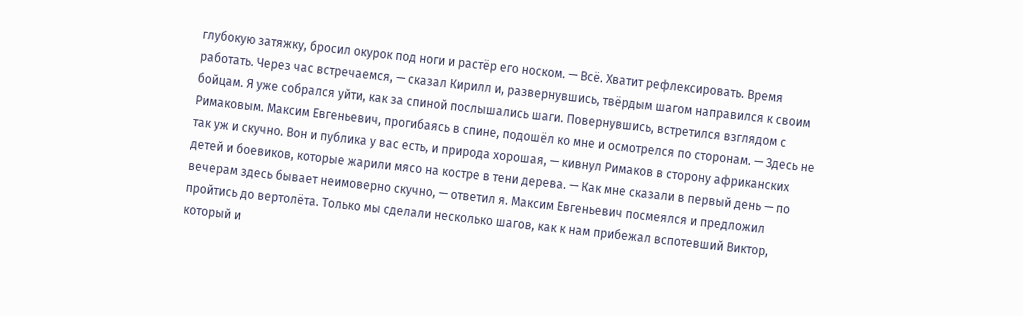глубокую затяжку, бросил окурок под ноги и растёр его носком. — Всё. Хватит рефлексировать. Время работать. Через час встречаемся, — сказал Кирилл и, развернувшись, твёрдым шагом направился к своим бойцам. Я уже собрался уйти, как за спиной послышались шаги. Повернувшись, встретился взглядом с Римаковым. Максим Евгеньевич, прогибаясь в спине, подошёл ко мне и осмотрелся по сторонам. — Здесь не так уж и скучно. Вон и публика у вас есть, и природа хорошая, — кивнул Римаков в сторону африканских детей и боевиков, которые жарили мясо на костре в тени дерева. — Как мне сказали в первый день — по вечерам здесь бывает неимоверно скучно, — ответил я. Максим Евгеньевич посмеялся и предложил пройтись до вертолёта. Только мы сделали несколько шагов, как к нам прибежал вспотевший Виктор, который и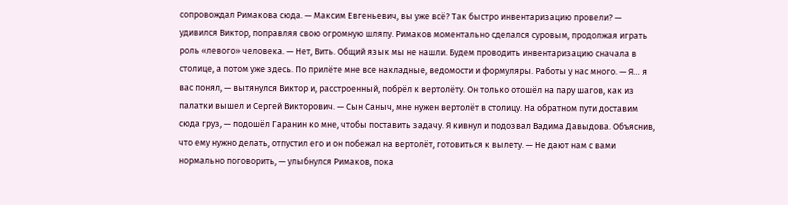сопровождал Римакова сюда. — Максим Евгеньевич, вы уже всё? Так быстро инвентаризацию провели? — удивился Виктор, поправляя свою огромную шляпу. Римаков моментально сделался суровым, продолжая играть роль «левого» человека. — Нет, Вить. Общий язык мы не нашли. Будем проводить инвентаризацию сначала в столице, а потом уже здесь. По прилёте мне все накладные, ведомости и формуляры. Работы у нас много. — Я… я вас понял, — вытянулся Виктор и, расстроенный, побрёл к вертолёту. Он только отошёл на пару шагов, как из палатки вышел и Сергей Викторович. — Сын Саныч, мне нужен вертолёт в столицу. На обратном пути доставим сюда груз, — подошёл Гаранин ко мне, чтобы поставить задачу. Я кивнул и подозвал Вадима Давыдова. Объяснив, что ему нужно делать, отпустил его и он побежал на вертолёт, готовиться к вылету. — Не дают нам с вами нормально поговорить, — улыбнулся Римаков, пока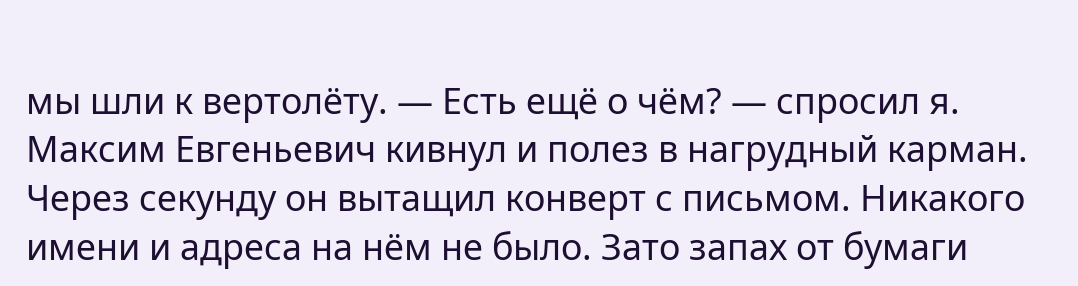мы шли к вертолёту. — Есть ещё о чём? — спросил я. Максим Евгеньевич кивнул и полез в нагрудный карман. Через секунду он вытащил конверт с письмом. Никакого имени и адреса на нём не было. Зато запах от бумаги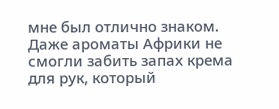мне был отлично знаком. Даже ароматы Африки не смогли забить запах крема для рук, который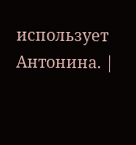использует Антонина. |